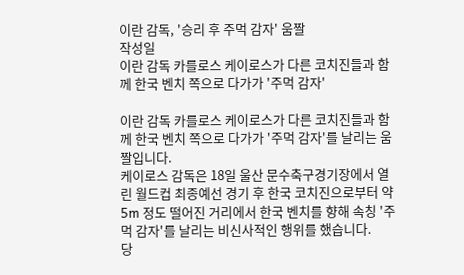이란 감독, '승리 후 주먹 감자' 움짤
작성일
이란 감독 카를로스 케이로스가 다른 코치진들과 함께 한국 벤치 쪽으로 다가가 '주먹 감자'

이란 감독 카를로스 케이로스가 다른 코치진들과 함께 한국 벤치 쪽으로 다가가 '주먹 감자'를 날리는 움짤입니다.
케이로스 감독은 18일 울산 문수축구경기장에서 열린 월드컵 최종예선 경기 후 한국 코치진으로부터 약 5m 정도 떨어진 거리에서 한국 벤치를 향해 속칭 '주먹 감자'를 날리는 비신사적인 행위를 했습니다.
당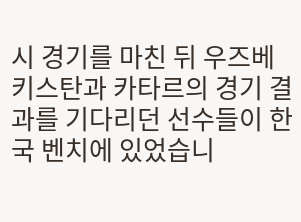시 경기를 마친 뒤 우즈베키스탄과 카타르의 경기 결과를 기다리던 선수들이 한국 벤치에 있었습니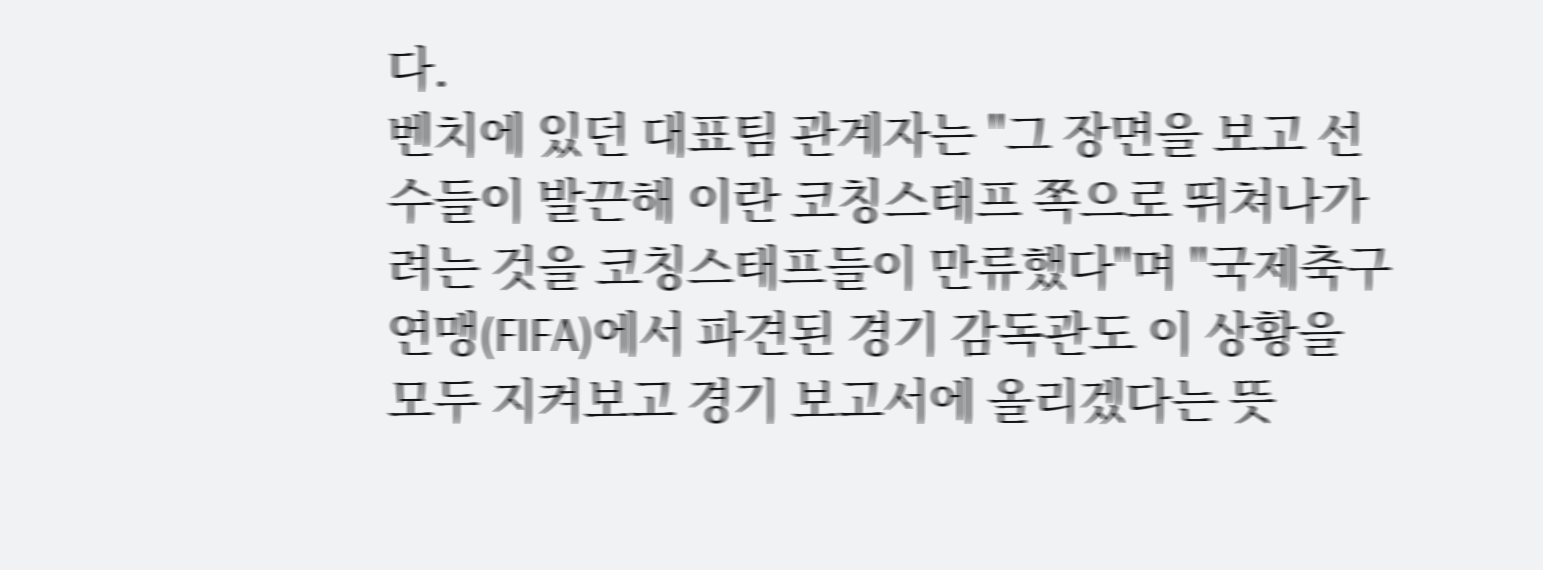다.
벤치에 있던 대표팀 관계자는 "그 장면을 보고 선수들이 발끈해 이란 코칭스태프 쪽으로 뛰쳐나가려는 것을 코칭스태프들이 만류했다"며 "국제축구연맹(FIFA)에서 파견된 경기 감독관도 이 상황을 모두 지켜보고 경기 보고서에 올리겠다는 뜻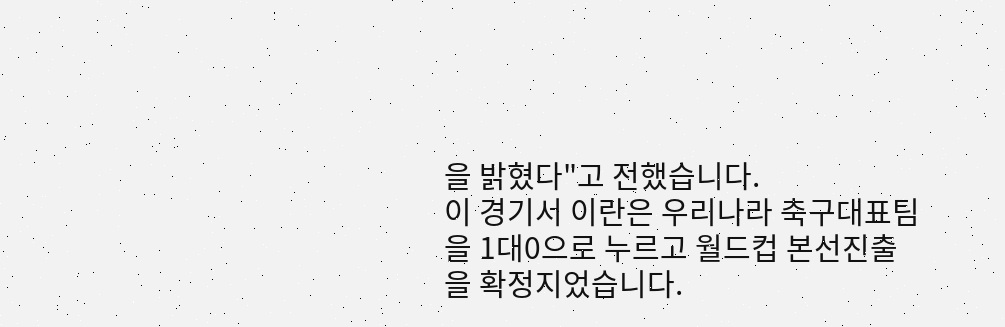을 밝혔다"고 전했습니다.
이 경기서 이란은 우리나라 축구대표팀을 1대0으로 누르고 월드컵 본선진출을 확정지었습니다.